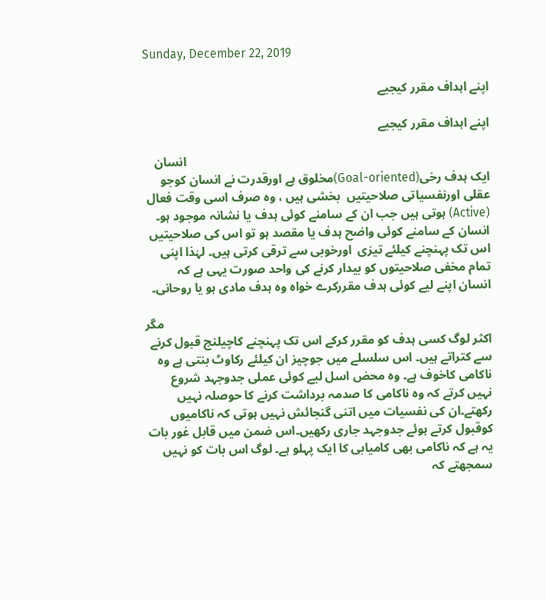Sunday, December 22, 2019

اپنے اہداف مقرر کیجیے

اپنے اہداف مقرر کیجیے

                                                                                                 انسان ایک ہدف رخی(Goal-oriented)مخلوق ہے اورقدرت نے انسان کوجو عقلی اورنفسیاتی صلاحیتیں  بخشی ہیں ، وہ صرف اسی وقت فعال (Active) ہوتی ہیں جب ان کے سامنے کوئی ہدف یا نشانہ موجود ہو۔ انسان کے سامنے کوئی واضح ہدف یا مقصد ہو تو اس کی صلاحیتیں  اس تک پہنچنے کیلئے تیزی  اورخوبی سے ترقی کرتی ہیں۔ لہٰذا اپنی تمام مخفی صلاحیتوں کو بیدار کرنے کی واحد صورت یہی ہے کہ انسان اپنے لیے کوئی ہدف مقررکرے خواہ وہ ہدف مادی ہو یا روحانی۔

                                                                                                         مگر اکثر لوگ کسی ہدف کو مقرر کرکے اس تک پہنچنے کاچیلنج قبول کرنے سے کتراتے ہیں۔ اس سلسلے میں جوچیز ان کیلئے رکاوٹ بنتی ہے وہ ناکامی کاخوف ہے۔ وہ محض اسل لیے کوئی عملی جدوجہد شروع نہیں کرتے کہ وہ ناکامی کا صدمہ برداشت کرنے کا حوصلہ نہیں رکھتے۔ان کی نفسیات میں اتنی گنجائش نہیں ہوتی کہ ناکامیوں کوقبول کرتے ہوئے جدوجہد جاری رکھیں۔اس ضمن میں قابل غور بات یہ ہے کہ ناکامی بھی کامیابی کا ایک پہلو ہے۔ لوگ اس بات کو نہیں سمجھتے کہ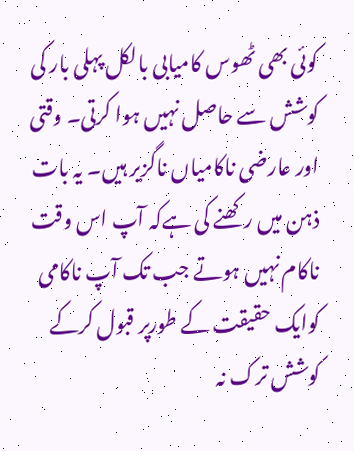کوئی بھی ٹھوس کامیابی بالکل پہلی بار کی کوشش سے حاصل نہیں ہوا کرتی۔ وقتی اور عارضی ناکامیاں ناگزیر ہیں۔ یہ بات ذہن میں رکھنے کی ہےکہ آپ اس وقت  ناکام نہیں ہوتے جب تک آپ ناکامی کوایک حقیقت کے طورپر قبول کرکے کوشش ترک نہ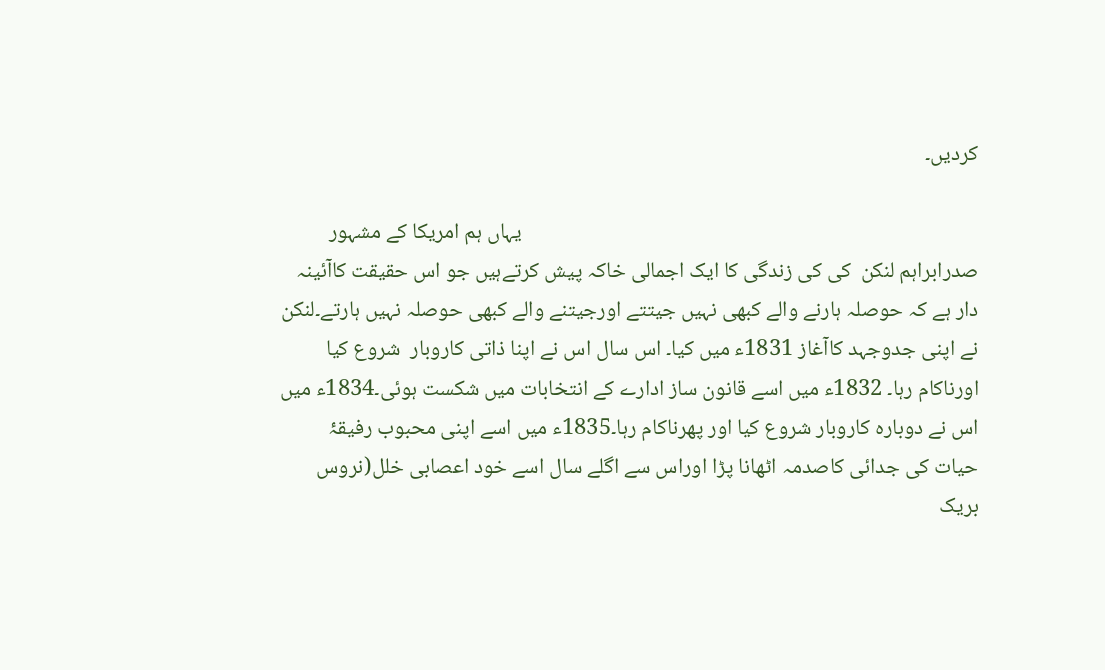کردیں۔

                                                                                              یہاں ہم امریکا کے مشہور صدرابراہم لنکن  کی کی زندگی کا ایک اجمالی خاکہ پیش کرتےہیں جو اس حقیقت کاآئینہ دار ہے کہ حوصلہ ہارنے والے کبھی نہیں جیتتے اورجیتنے والے کبھی حوصلہ نہیں ہارتے۔لنکن نے اپنی جدوجہد کاآغاز 1831ء میں کیا۔ اس سال اس نے اپنا ذاتی کاروبار  شروع کیا اورناکام رہا۔ 1832ء میں اسے قانون ساز ادارے کے انتخابات میں شکست ہوئی۔1834ء میں اس نے دوبارہ کاروبار شروع کیا اور پھرناکام رہا۔1835ء میں اسے اپنی محبوب رفیقۂ حیات کی جدائی کاصدمہ اٹھانا پڑا اوراس سے اگلے سال اسے خود اعصابی خلل(نروس بریک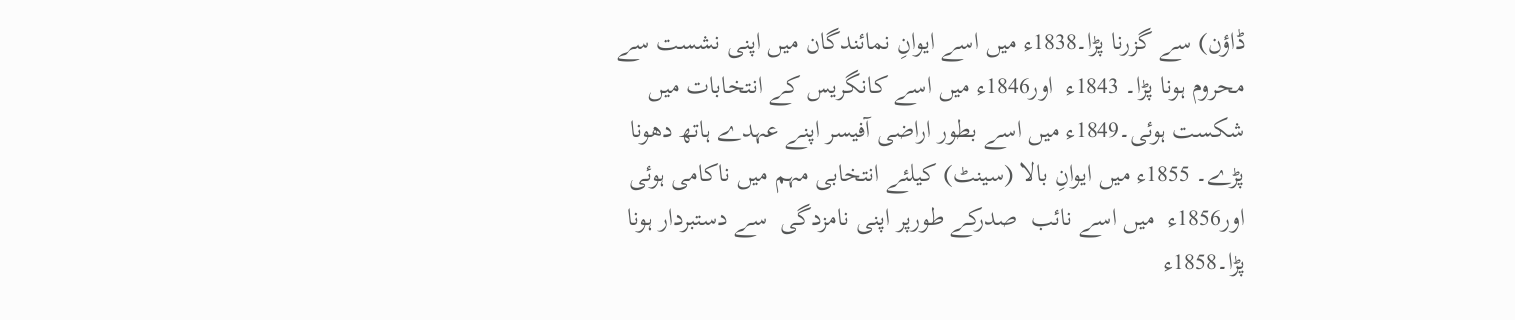ڈاؤن) سے گزرنا پڑا۔1838ء میں اسے ایوانِ نمائندگان میں اپنی نشست سے محروم ہونا پڑا۔ 1843ء  اور1846ء میں اسے کانگریس کے انتخابات میں شکست ہوئی۔1849ء میں اسے بطور اراضی آفیسر اپنے عہدے ہاتھ دھونا پڑے۔ 1855ء میں ایوانِ بالا (سینٹ) کیلئے انتخابی مہم میں ناکامی ہوئی اور1856ء  میں اسے نائب  صدرکے طورپر اپنی نامزدگی  سے دستبردار ہونا پڑا۔1858ء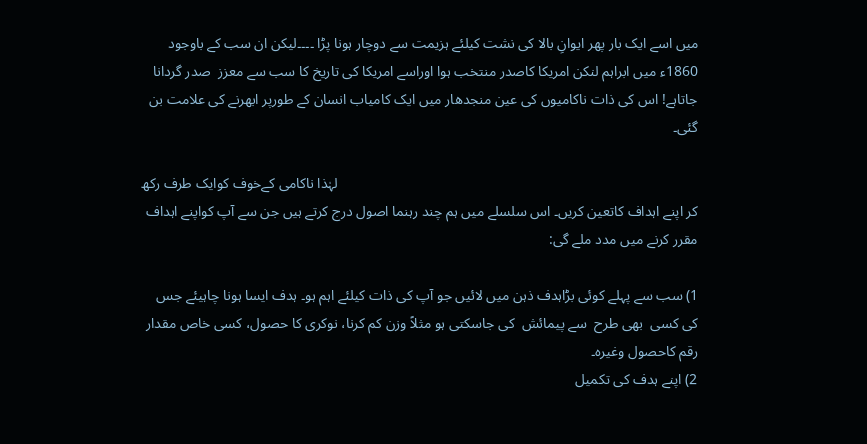میں اسے ایک بار پھر ایوانِ بالا کی نشت کیلئے ہزیمت سے دوچار ہونا پڑا ۔۔۔۔لیکن ان سب کے باوجود 1860ء میں ابراہم لنکن امریکا کاصدر منتخب ہوا اوراسے امریکا کی تاریخ کا سب سے معزز  صدر گردانا جاتاہے! اس کی ذات ناکامیوں کی عین منجدھار میں ایک کامیاب انسان کے طورپر ابھرنے کی علامت بن گئی۔

                                                                                                   لہٰذا ناکامی کےخوف کوایک طرف رکھ کر اپنے اہداف کاتعین کریں۔ اس سلسلے میں ہم چند رہنما اصول درج کرتے ہیں جن سے آپ کواپنے اہداف مقرر کرنے میں مدد ملے گی:

1) سب سے پہلے کوئی بڑاہدف ذہن میں لائیں جو آپ کی ذات کیلئے اہم ہو۔ ہدف ایسا ہونا چاہیئے جس کی کسی  بھی طرح  سے پیمائش  کی جاسکتی ہو مثلاً وزن کم کرنا، نوکری کا حصول، کسی خاص مقدار رقم کاحصول وغیرہ۔
2) اپنے ہدف کی تکمیل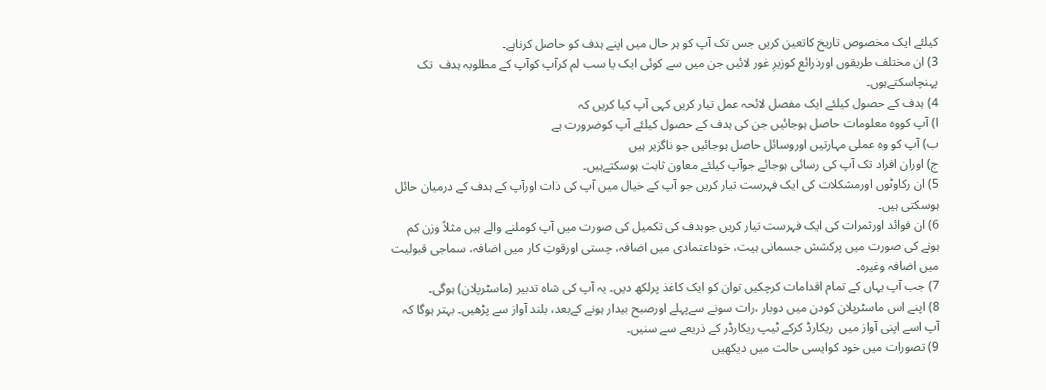کیلئے ایک مخصوص تاریخ کاتعین کریں جس تک آپ کو ہر حال میں اپنے ہدف کو حاصل کرناہے۔
3) ان مختلف طریقوں اورذرائع کوزیرِ غور لائیں جن میں سے کوئی ایک یا سب لم کرآپ کوآپ کے مطلوبہ ہدف  تک پہنچاسکتےہوں۔
4) ہدف کے حصول کیلئے ایک مفصل لائحہ عمل تیار کریں کہی آپ کیا کریں کہ
ا) آپ کووہ معلومات حاصل ہوجائیں جن کی ہدف کے حصول کیلئے آپ کوضرورت ہے
ب) آپ کو وہ عملی مہارتیں اوروسائل حاصل ہوجائیں جو ناگزیر ہیں
ج) اوران افراد تک آپ کی رسائی ہوجائے جوآپ کیلئے معاون ثابت ہوسکتےہیں۔
5) ان رکاوٹوں اورمشکلات کی ایک فہرست تیار کریں جو آپ کے خیال میں آپ کی ذات اورآپ کے ہدف کے درمیان حائل ہوسکتی ہیں۔
6) ان فوائد اورثمرات کی ایک فہرست تیار کریں جوہدف کی تکمیل کی صورت میں آپ کوملنے والے ہیں مثلاً وزن کم ہونے کی صورت میں پرکشش جسمانی ہیت، خوداعتمادی میں اضافہ، چستی اورقوتِ کار میں اضافہ، سماجی قبولیت میں اضافہ وغیرہ۔
7) جب آپ یہاں کے تمام اقدامات کرچکیں توان کو ایک کاغذ پرلکھ دیں۔ یہ آپ کی شاہ تدبیر (ماسٹرپلان) ہوگی۔
8) اپنے اس ماسٹرپلان کودن میں دوبار ،رات سونے سےپہلے اورصبح بیدار ہونے کےبعد، بلند آواز سے پڑھیں۔ بہتر ہوگا کہ آپ اسے اپنی آواز میں  ریکارڈ کرکے ٹیپ ریکارڈر کے ذریعے سے سنیں۔
9) تصورات میں خود کوایسی حالت میں دیکھیں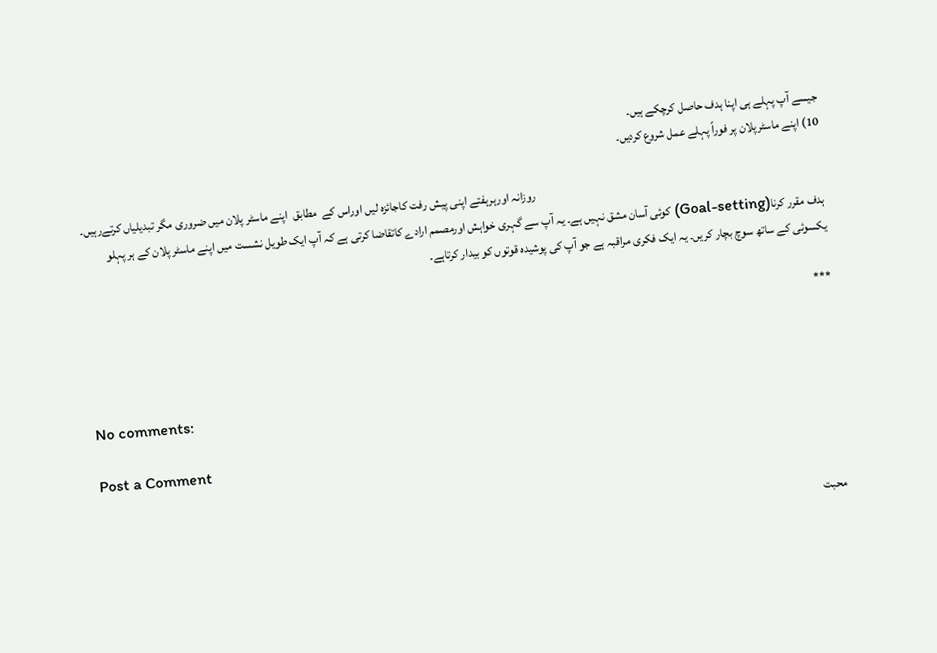جیسے آپ پہلے ہی اپنا ہدف حاصل کرچکے ہیں۔
10) اپنے ماسٹرپلان پر فوراً پہلے عمل شروع کردیں۔

                                                                                                                       روزانہ اورہرہفتے اپنی پیش رفت کاجائزہ لیں اوراس کے  مطابق  اپنے ماسٹر پلان میں ضروری مگر تبدیلیاں کرتےرہیں۔ ہدف مقرر کرنا(Goal-setting) کوئی آسان مشق نہیں ہے۔ یہ آپ سے گہری خواہش اورمصمم ارادے کاتقاضا کرتی ہے کہ آپ ایک طویل نشست میں اپنے ماسٹر پلان کے ہر پہلو یکسوئی کے ساتھ سوچ بچار کریں۔ یہ ایک فکری مراقبہ ہے جو آپ کی پوشیدہ قوتوں کو بیدار کرتاہے۔

***



No comments:

Post a Comment

محبت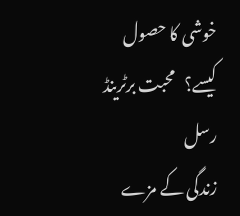خوشی کا حصول کیسے؟   محبت برٹرینڈ رسل                     زندگی کے مزے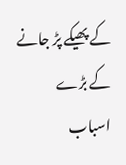کے پھیکے پڑ جانے کے بڑے اسباب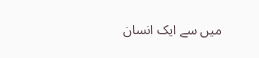میں سے ایک انسان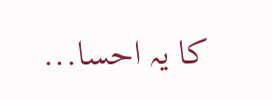کا یہ احسا...